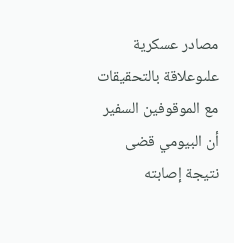مصادر عسكرية علىوعلاقة بالتحقيقات مع الموقوفين السفير أن البيومي قضى نتيجة إصابته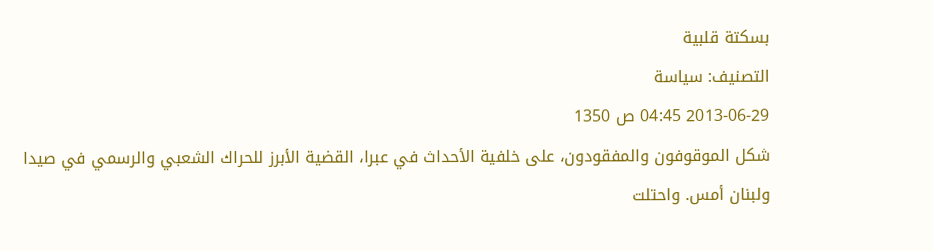بسكتة قلبية
التصنيف: سياسة
2013-06-29 04:45 ص 1350
شكل الموقوفون والمفقودون، على خلفية الأحداث في عبرا، القضية الأبرز للحراك الشعبي والرسمي في صيدا ولبنان أمس. واحتلت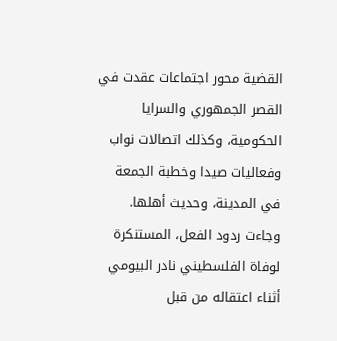القضية محور اجتماعات عقدت في القصر الجمهوري والسرايا الحكومية، وكذلك اتصالات نواب وفعاليات صيدا وخطبة الجمعة في المدينة، وحديث أهلها.
وجاءت ردود الفعل، المستنكرة لوفاة الفلسطيني نادر البيومي أثناء اعتقاله من قبل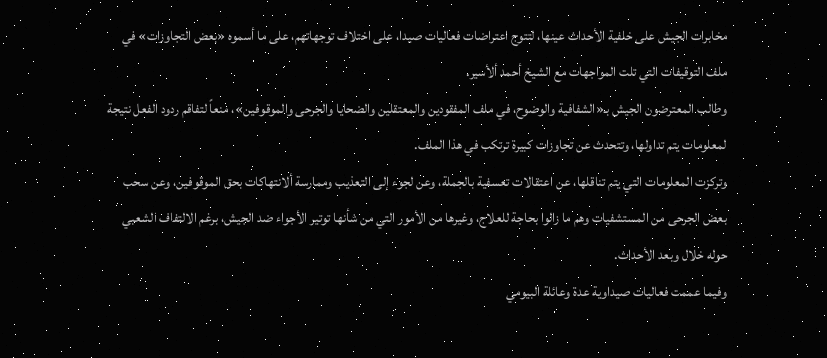مخابرات الجيش على خلفية الأحداث عينها، لتتوج اعتراضات فعاليات صيدا، على اختلاف توجهاتهم، على ما أسموه «بعض التجاوزات» في ملف التوقيفات التي تلت المواجهات مع الشيخ أحمد ألأسير.
وطالب المعترضون الجيش بـ«الشفافية والوضوح، في ملف المفقودين والمعتقلين والضحايا والجرحى والموقوفين»، منعاً لتفاقم ردود الفعل نتيجة لمعلومات يتم تداولها، وتتحدث عن تجاوزات كبيرة ترتكب في هذا الملف.
وتركزت المعلومات التي يتم تناقلها، عن اعتقالات تعسفية بالجملة، وعن لجوء إلى التعذيب وممارسة ألانتهاكات بحق الموقوفين، وعن سحب بعض الجرحى من المستشفيات وهم ما زالوا بحاجة للعلاج، وغيرها من الأمور التي من شأنها توتير الأجواء ضد الجيش، برغم الالتفاف الشعبي حوله خلال وبعد الأحداث.
وفيما عممت فعاليات صيداوية عدة وعائلة البيومي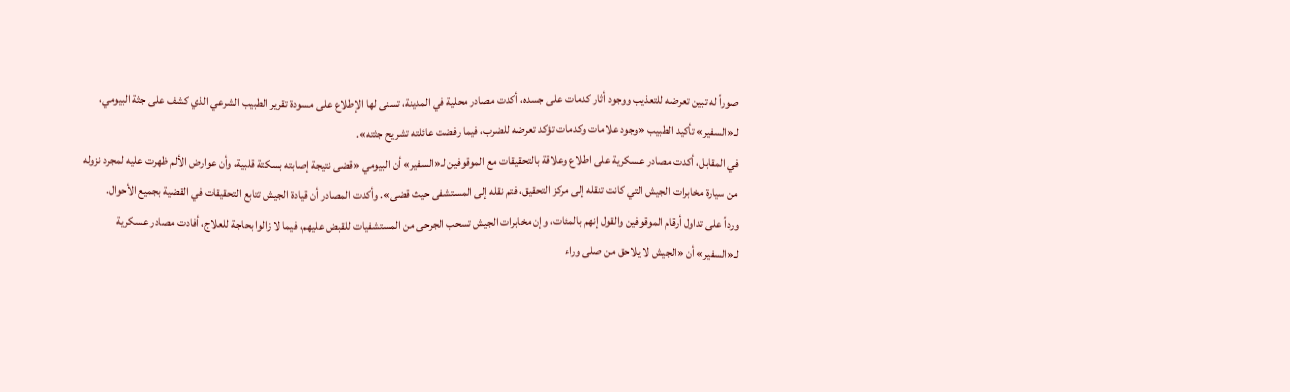صوراً له تبين تعرضه للتعذيب ووجود أثار كدمات على جسده، أكدت مصادر محلية في المدينة، تسنى لها الإطلاع على مسودة تقرير الطبيب الشرعي الذي كشف على جثة البيومي، لـ«السفير» تأكيد الطبيب «وجود علامات وكدمات تؤكد تعرضه للضرب، فيما رفضت عائلته تشريح جثته».
في المقابل، أكدت مصادر عسكرية على اطلاع وعلاقة بالتحقيقات مع الموقوفين لـ«السفير» أن البيومي «قضى نتيجة إصابته بسكتة قلبية، وأن عوارض الألم ظهرت عليه لمجرد نزوله من سيارة مخابرات الجيش التي كانت تنقله إلى مركز التحقيق، فتم نقله إلى المستشفى حيث قضى». وأكدت المصادر أن قيادة الجيش تتابع التحقيقات في القضية بجميع الأحوال.
ورداً على تداول أرقام الموقوفين والقول إنهم بالمئات، وإن مخابرات الجيش تسحب الجرحى من المستشفيات للقبض عليهم، فيما لا زالوا بحاجة للعلاج، أفادت مصادر عسكرية لـ«السفير» أن «الجيش لا يلاحق من صلى وراء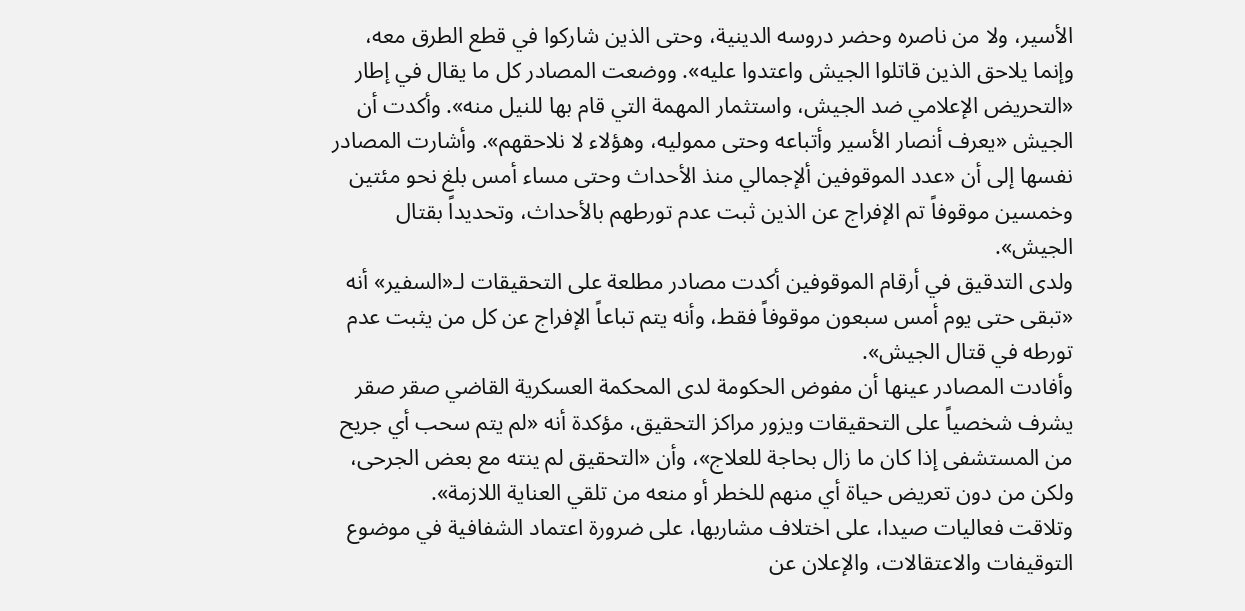الأسير، ولا من ناصره وحضر دروسه الدينية، وحتى الذين شاركوا في قطع الطرق معه، وإنما يلاحق الذين قاتلوا الجيش واعتدوا عليه». ووضعت المصادر كل ما يقال في إطار «التحريض الإعلامي ضد الجيش، واستثمار المهمة التي قام بها للنيل منه». وأكدت أن الجيش «يعرف أنصار الأسير وأتباعه وحتى مموليه، وهؤلاء لا نلاحقهم». وأشارت المصادر نفسها إلى أن «عدد الموقوفين ألإجمالي منذ الأحداث وحتى مساء أمس بلغ نحو مئتين وخمسين موقوفاً تم الإفراج عن الذين ثبت عدم تورطهم بالأحداث، وتحديداً بقتال الجيش».
ولدى التدقيق في أرقام الموقوفين أكدت مصادر مطلعة على التحقيقات لـ«السفير» أنه «تبقى حتى يوم أمس سبعون موقوفاً فقط، وأنه يتم تباعاً الإفراج عن كل من يثبت عدم تورطه في قتال الجيش».
وأفادت المصادر عينها أن مفوض الحكومة لدى المحكمة العسكرية القاضي صقر صقر يشرف شخصياً على التحقيقات ويزور مراكز التحقيق، مؤكدة أنه «لم يتم سحب أي جريح من المستشفى إذا كان ما زال بحاجة للعلاج»، وأن «التحقيق لم ينته مع بعض الجرحى، ولكن من دون تعريض حياة أي منهم للخطر أو منعه من تلقي العناية اللازمة».
وتلاقت فعاليات صيدا، على اختلاف مشاربها، على ضرورة اعتماد الشفافية في موضوع التوقيفات والاعتقالات، والإعلان عن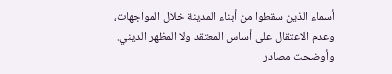أسماء الذين سقطوا من أبناء المدينة خلال المواجهات، وعدم الاعتقال على أساس المعتقد ولا المظهر الديني.
وأوضحت مصادر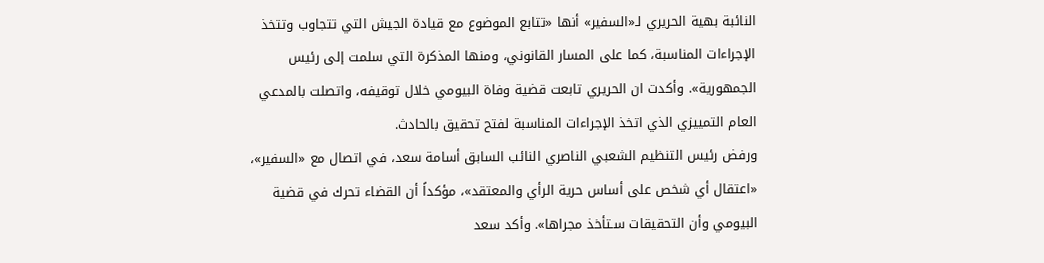النائبة بهية الحريري لـ«السفير» أنها «تتابع الموضوع مع قيادة الجيش التي تتجاوب وتتخذ الإجراءات المناسبة، كما على المسار القانوني، ومنها المذكرة التي سلمت إلى رئيس الجمهورية». وأكدت ان الحريري تابعت قضية وفاة البيومي خلال توقيفه، واتصلت بالمدعي العام التمييزي الذي اتخذ الإجراءات المناسبة لفتح تحقيق بالحادث.
ورفض رئيس التنظيم الشعبي الناصري النائب السابق أسامة سعد، في اتصال مع «السفير»، «اعتقال أي شخص على أساس حرية الرأي والمعتقد»، مؤكداً أن القضاء تحرك في قضية البيومي وأن التحقيقات سـتأخذ مجراها». وأكد سعد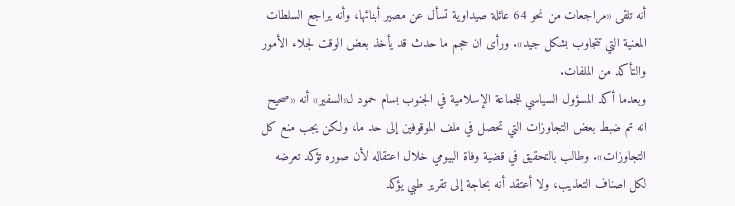أنه تلقى «مراجعات من نحو 64 عائلة صيداوية تسأل عن مصير أبنائها، وأنه يراجع السلطات المعنية التي تتجاوب بشكل جيد». ورأى ان حجم ما حدث قد يأخذ بعض الوقت لجلاء الأمور والتأكد من الملفات.
وبعدما أكد المسؤول السياسي للجماعة الإسلامية في الجنوب بسام حمود لـ«السفير» أنه «صحيح انه تم ضبط بعض التجاوزات التي تحصل في ملف الموقوفين إلى حد ما، ولكن يجب منع كل التجاوزات». وطالب بالتحقيق في قضية وفاة البيومي خلال اعتقاله لأن صوره تؤكد تعرضه لكل اصناف التعذيب، ولا أعتقد أنه بحاجة إلى تقرير طبي يؤكد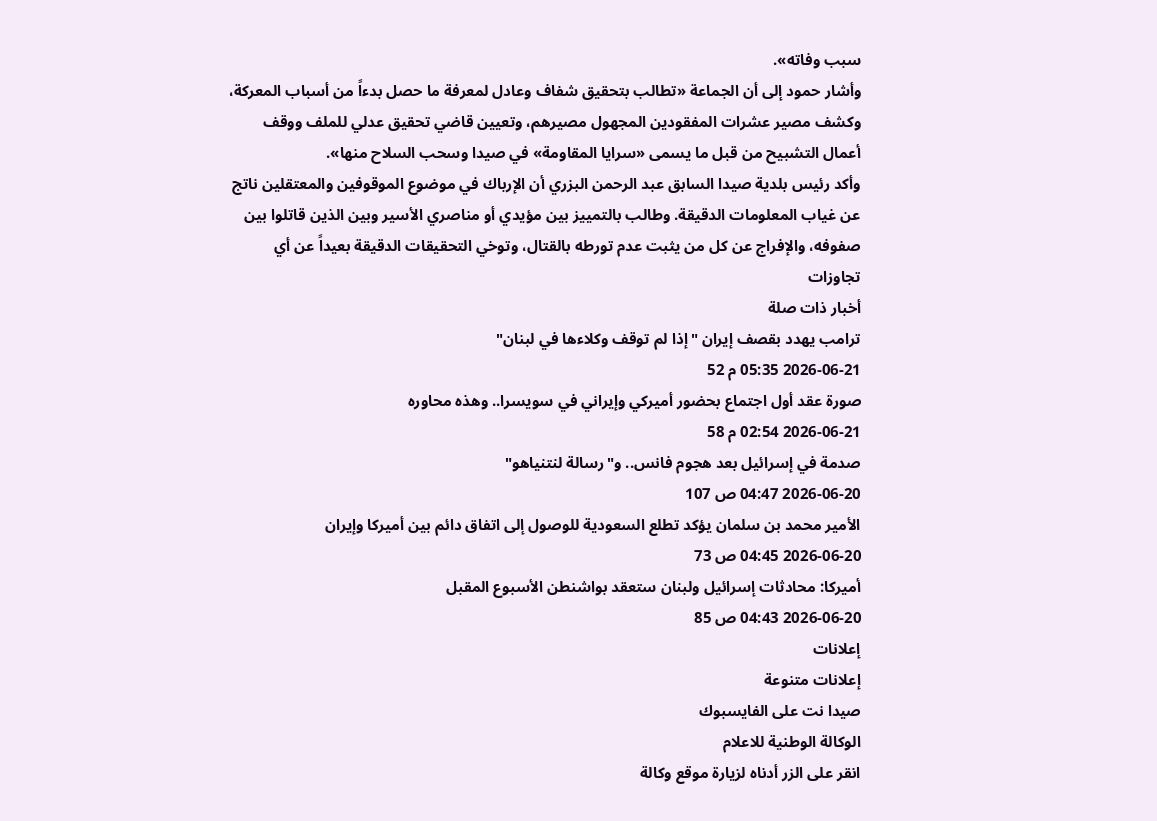سبب وفاته».
وأشار حمود إلى أن الجماعة «تطالب بتحقيق شفاف وعادل لمعرفة ما حصل بدءاً من أسباب المعركة، وكشف مصير عشرات المفقودين المجهول مصيرهم، وتعيين قاضي تحقيق عدلي للملف ووقف أعمال التشبيح من قبل ما يسمى «سرايا المقاومة» في صيدا وسحب السلاح منها».
وأكد رئيس بلدية صيدا السابق عبد الرحمن البزري أن الإرباك في موضوع الموقوفين والمعتقلين ناتج عن غياب المعلومات الدقيقة. وطالب بالتمييز بين مؤيدي أو مناصري الأسير وبين الذين قاتلوا بين صفوفه، والإفراج عن كل من يثبت عدم تورطه بالقتال، وتوخي التحقيقات الدقيقة بعيداً عن أي تجاوزات
أخبار ذات صلة
ترامب يهدد بقصف إيران "إذا لم توقف وكلاءها في لبنان"
2026-06-21 05:35 م 52
صورة عقد أول اجتماع بحضور أميركي وإيراني في سويسرا.. وهذه محاوره
2026-06-21 02:54 م 58
صدمة في إسرائيل بعد هجوم فانس.. و"رسالة لنتنياهو"
2026-06-20 04:47 ص 107
الأمير محمد بن سلمان يؤكد تطلع السعودية للوصول إلى اتفاق دائم بين أميركا وإيران
2026-06-20 04:45 ص 73
أميركا: محادثات إسرائيل ولبنان ستعقد بواشنطن الأسبوع المقبل
2026-06-20 04:43 ص 85
إعلانات
إعلانات متنوعة
صيدا نت على الفايسبوك
الوكالة الوطنية للاعلام
انقر على الزر أدناه لزيارة موقع وكالة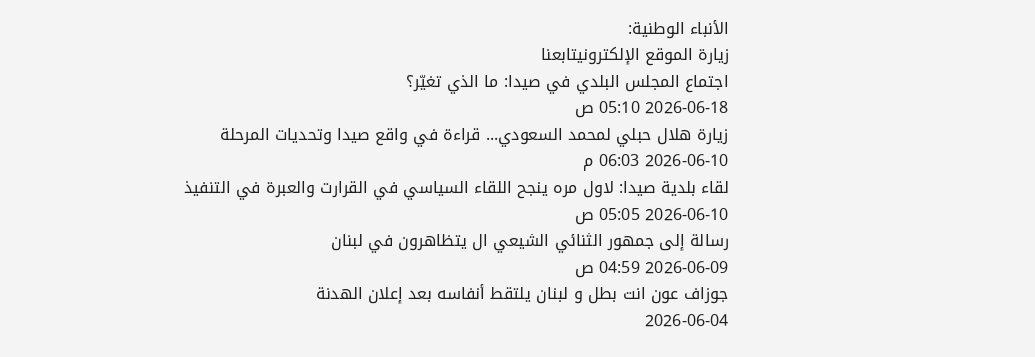الأنباء الوطنية:
زيارة الموقع الإلكترونيتابعنا
اجتماع المجلس البلدي في صيدا: ما الذي تغيّر؟
2026-06-18 05:10 ص
زيارة هلال حبلي لمحمد السعودي... قراءة في واقع صيدا وتحديات المرحلة
2026-06-10 06:03 م
لقاء بلدية صيدا: لاول مره ينجح اللقاء السياسي في القرارت والعبرة في التنفيذ
2026-06-10 05:05 ص
رسالة إلى جمهور الثنائي الشيعي ال يتظاهرون في لبنان
2026-06-09 04:59 ص
جوزاف عون انت بطل و لبنان يلتقط أنفاسه بعد إعلان الهدنة
2026-06-04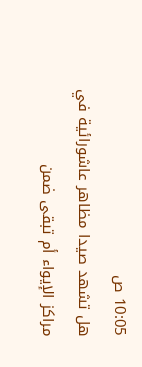10:05 ص
هل تشهد صيدا مظاهر عاشورائية في مراكز الإيواء أم تبقى ضمن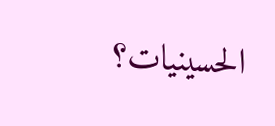الحسينيات؟